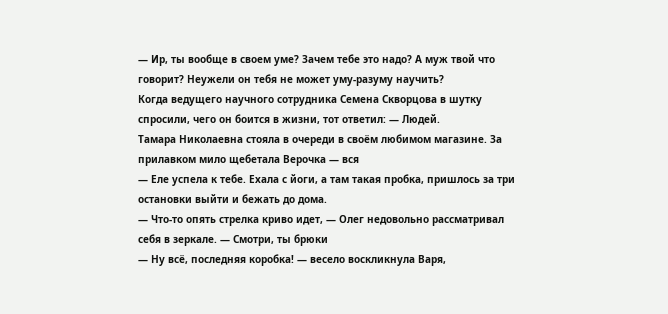— Ир, ты вообще в своем уме? Зачем тебе это надо? А муж твой что говорит? Неужели он тебя не может уму-разуму научить?
Когда ведущего научного сотрудника Семена Скворцова в шутку спросили, чего он боится в жизни, тот ответил: — Людей.
Тамара Николаевна стояла в очереди в своём любимом магазине. За прилавком мило щебетала Верочка ― вся
— Еле успела к тебе. Ехала с йоги, а там такая пробка, пришлось за три остановки выйти и бежать до дома.
― Что-то опять стрелка криво идет, ― Олег недовольно рассматривал себя в зеркале. ― Смотри, ты брюки
― Ну всё, последняя коробка! ― весело воскликнула Варя,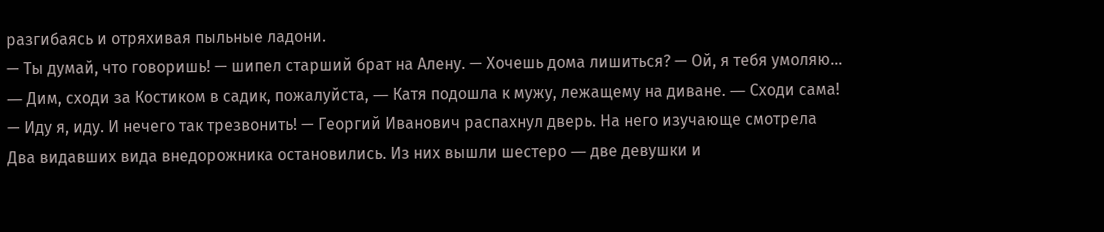разгибаясь и отряхивая пыльные ладони.
— Ты думай, что говоришь! — шипел старший брат на Алену. — Хочешь дома лишиться? — Ой, я тебя умоляю…
― Дим, сходи за Костиком в садик, пожалуйста, ― Катя подошла к мужу, лежащему на диване. ― Сходи сама!
— Иду я, иду. И нечего так трезвонить! — Георгий Иванович распахнул дверь. На него изучающе смотрела
Два видавших вида внедорожника остановились. Из них вышли шестеро ― две девушки и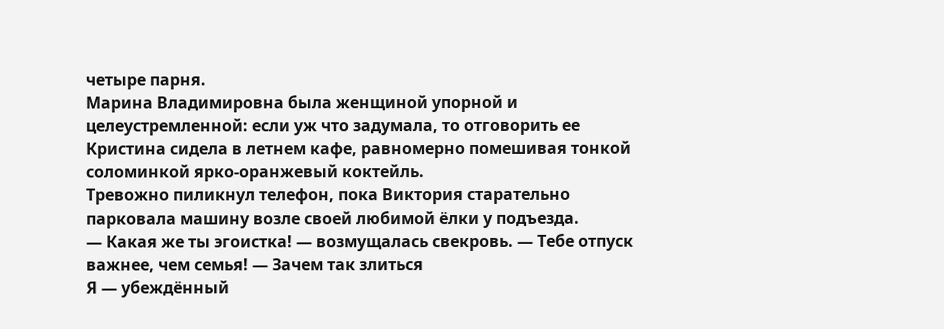четыре парня.
Марина Владимировна была женщиной упорной и целеустремленной: если уж что задумала, то отговорить ее
Кристина сидела в летнем кафе, равномерно помешивая тонкой соломинкой ярко-оранжевый коктейль.
Тревожно пиликнул телефон, пока Виктория старательно парковала машину возле своей любимой ёлки у подъезда.
— Какая же ты эгоистка! — возмущалась свекровь. — Тебе отпуск важнее, чем семья! — Зачем так злиться
Я ― убеждённый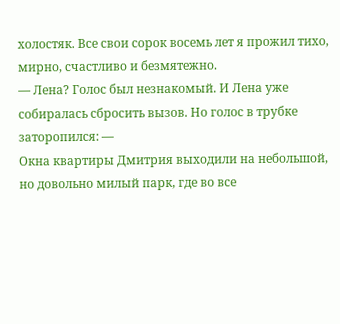холостяк. Все свои сорок восемь лет я прожил тихо, мирно, счастливо и безмятежно.
— Лена? Голос был незнакомый. И Лена уже собиралась сбросить вызов. Но голос в трубке заторопился: —
Окна квартиры Дмитрия выходили на небольшой, но довольно милый парк, где во все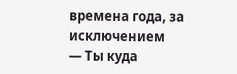времена года, за исключением
— Ты куда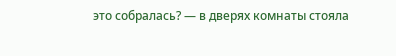это собралась? — в дверях комнаты стояла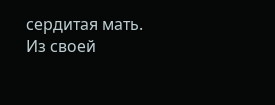сердитая мать. Из своей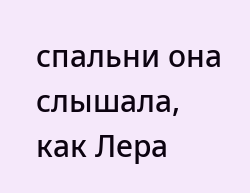спальни она слышала, как Лера